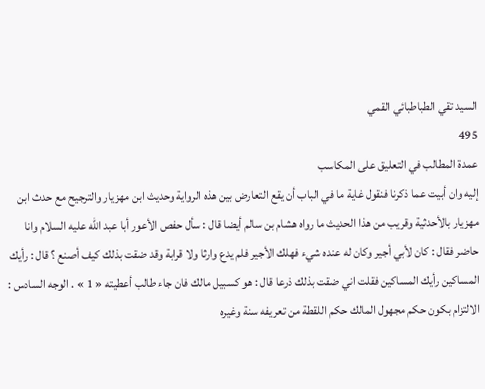السيد تقي الطباطبائي القمي
495
عمدة المطالب في التعليق على المكاسب
إليه وان أبيت عما ذكرنا فنقول غاية ما في الباب أن يقع التعارض بين هذه الرواية وحديث ابن مهزيار والترجيح مع حدث ابن مهزيار بالأحدثية وقريب من هذا الحديث ما رواه هشام بن سالم أيضا قال : سأل حفص الأعور أبا عبد اللّه عليه السلام وانا حاضر فقال : كان لأبي أجير وكان له عنده شيء فهلك الأجير فلم يدع وارثا ولا قرابة وقد ضقت بذلك كيف أصنع ؟ قال : رأيك المساكين رأيك المساكين فقلت اني ضقت بذلك ذرعا قال : هو كسبيل مالك فان جاء طالب أعطيته « 1 » . الوجه السادس : الالتزام بكون حكم مجهول المالك حكم اللقطة من تعريفه سنة وغيره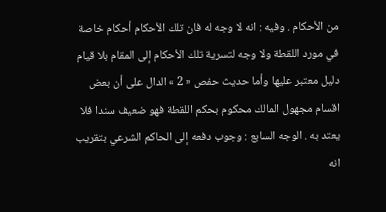من الأحكام . وفيه : انه لا وجه له فان تلك الأحكام أحكام خاصة في مورد اللقطة ولا وجه لتسرية تلك الأحكام إلى المقام بلا قيام دليل معتبر عليها وأما حديث حفص « 2 » الدال على أن بعض اقسام مجهول المالك محكوم بحكم اللقطة فهو ضعيف سندا فلا يعتد به . الوجه السابع : وجوب دفعه إلى الحاكم الشرعي بتقريب انه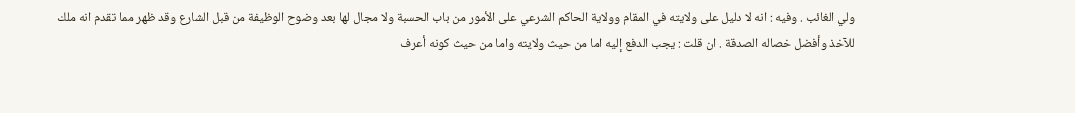ولي الغائب . وفيه : انه لا دليل على ولايته في المقام وولاية الحاكم الشرعي على الأمور من باب الحسبة ولا مجال لها بعد وضوح الوظيفة من قبل الشارع وقد ظهر مما تقدم انه ملك للآخذ وأفضل خصاله الصدقة . ان قلت : يجب الدفع إليه اما من حيث ولايته واما من حيث كونه أعرف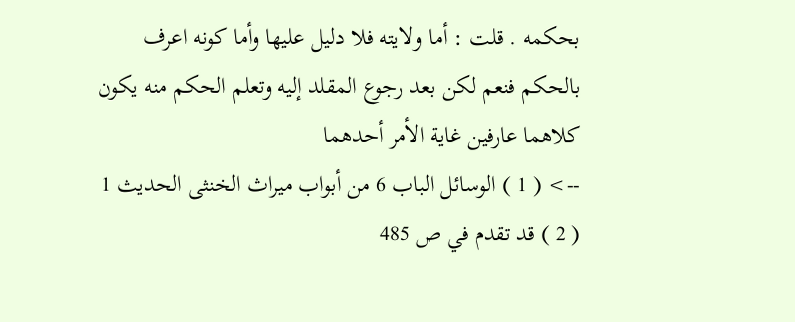بحكمه . قلت : أما ولايته فلا دليل عليها وأما كونه اعرف بالحكم فنعم لكن بعد رجوع المقلد إليه وتعلم الحكم منه يكون كلاهما عارفين غاية الأمر أحدهما
--> ( 1 ) الوسائل الباب 6 من أبواب ميراث الخنثى الحديث 1 ( 2 ) قد تقدم في ص 485